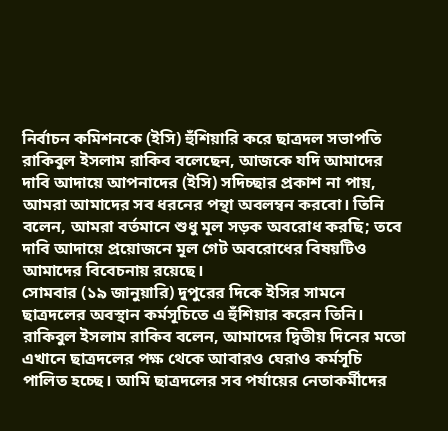নির্বাচন কমিশনকে (ইসি) হুঁশিয়ারি করে ছাত্রদল সভাপতি রাকিবুল ইসলাম রাকিব বলেছেন, আজকে যদি আমাদের দাবি আদায়ে আপনাদের (ইসি) সদিচ্ছার প্রকাশ না পায়, আমরা আমাদের সব ধরনের পন্থা অবলম্বন করবো। তিনি বলেন, আমরা বর্তমানে শুধু মূল সড়ক অবরোধ করছি; তবে দাবি আদায়ে প্রয়োজনে মূল গেট অবরোধের বিষয়টিও আমাদের বিবেচনায় রয়েছে।
সোমবার (১৯ জানুয়ারি) দুপুরের দিকে ইসির সামনে ছাত্রদলের অবস্থান কর্মসূচিতে এ হুঁশিয়ার করেন তিনি।
রাকিবুল ইসলাম রাকিব বলেন, আমাদের দ্বিতীয় দিনের মতো এখানে ছাত্রদলের পক্ষ থেকে আবারও ঘেরাও কর্মসূচি পালিত হচ্ছে। আমি ছাত্রদলের সব পর্যায়ের নেতাকর্মীদের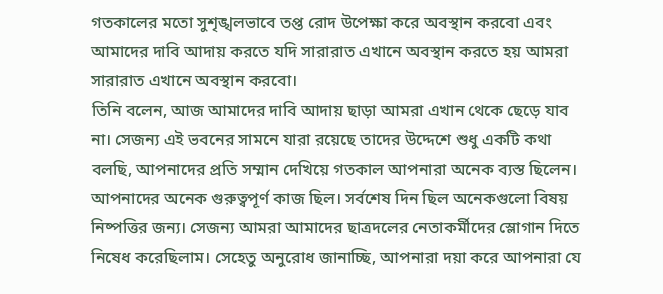গতকালের মতো সুশৃঙ্খলভাবে তপ্ত রোদ উপেক্ষা করে অবস্থান করবো এবং আমাদের দাবি আদায় করতে যদি সারারাত এখানে অবস্থান করতে হয় আমরা সারারাত এখানে অবস্থান করবো।
তিনি বলেন, আজ আমাদের দাবি আদায় ছাড়া আমরা এখান থেকে ছেড়ে যাব না। সেজন্য এই ভবনের সামনে যারা রয়েছে তাদের উদ্দেশে শুধু একটি কথা বলছি, আপনাদের প্রতি সম্মান দেখিয়ে গতকাল আপনারা অনেক ব্যস্ত ছিলেন। আপনাদের অনেক গুরুত্বপূর্ণ কাজ ছিল। সর্বশেষ দিন ছিল অনেকগুলো বিষয় নিষ্পত্তির জন্য। সেজন্য আমরা আমাদের ছাত্রদলের নেতাকর্মীদের স্লোগান দিতে নিষেধ করেছিলাম। সেহেতু অনুরোধ জানাচ্ছি, আপনারা দয়া করে আপনারা যে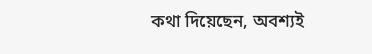কথা দিয়েছেন, অবশ্যই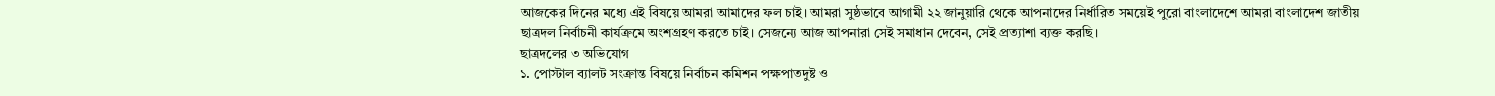আজকের দিনের মধ্যে এই বিষয়ে আমরা আমাদের ফল চাই। আমরা সুষ্ঠভাবে আগামী ২২ জানুয়ারি থেকে আপনাদের নির্ধারিত সময়েই পুরো বাংলাদেশে আমরা বাংলাদেশ জাতীয় ছাত্রদল নির্বাচনী কার্যক্রমে অংশগ্রহণ করতে চাই। সেজন্যে আজ আপনারা সেই সমাধান দেবেন, সেই প্রত্যাশা ব্যক্ত করছি।
ছাত্রদলের ৩ অভিযোগ
১. পোস্টাল ব্যালট সংক্রান্ত বিষয়ে নির্বাচন কমিশন পক্ষপাতদুষ্ট ও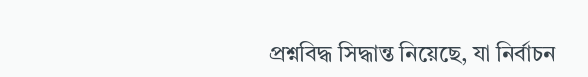প্রশ্নবিদ্ধ সিদ্ধান্ত নিয়েছে, যা নির্বাচন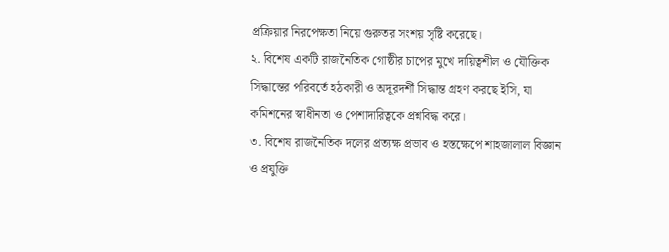প্রক্রিয়ার নিরপেক্ষতা নিয়ে গুরুতর সংশয় সৃষ্টি করেছে।
২. বিশেষ একটি রাজনৈতিক গোষ্ঠীর চাপের মুখে দায়িত্বশীল ও যৌক্তিক সিদ্ধান্তের পরিবর্তে হঠকারী ও অদূরদর্শী সিদ্ধান্ত গ্রহণ করছে ইসি, যা কমিশনের স্বাধীনতা ও পেশাদারিত্বকে প্রশ্নবিদ্ধ করে।
৩. বিশেষ রাজনৈতিক দলের প্রত্যক্ষ প্রভাব ও হস্তক্ষেপে শাহজালাল বিজ্ঞান ও প্রযুক্তি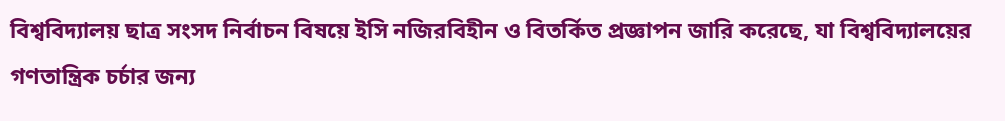বিশ্ববিদ্যালয় ছাত্র সংসদ নির্বাচন বিষয়ে ইসি নজিরবিহীন ও বিতর্কিত প্রজ্ঞাপন জারি করেছে, যা বিশ্ববিদ্যালয়ের গণতান্ত্রিক চর্চার জন্য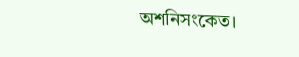অশনিসংকেত।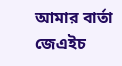আমার বার্তা জেএইচ